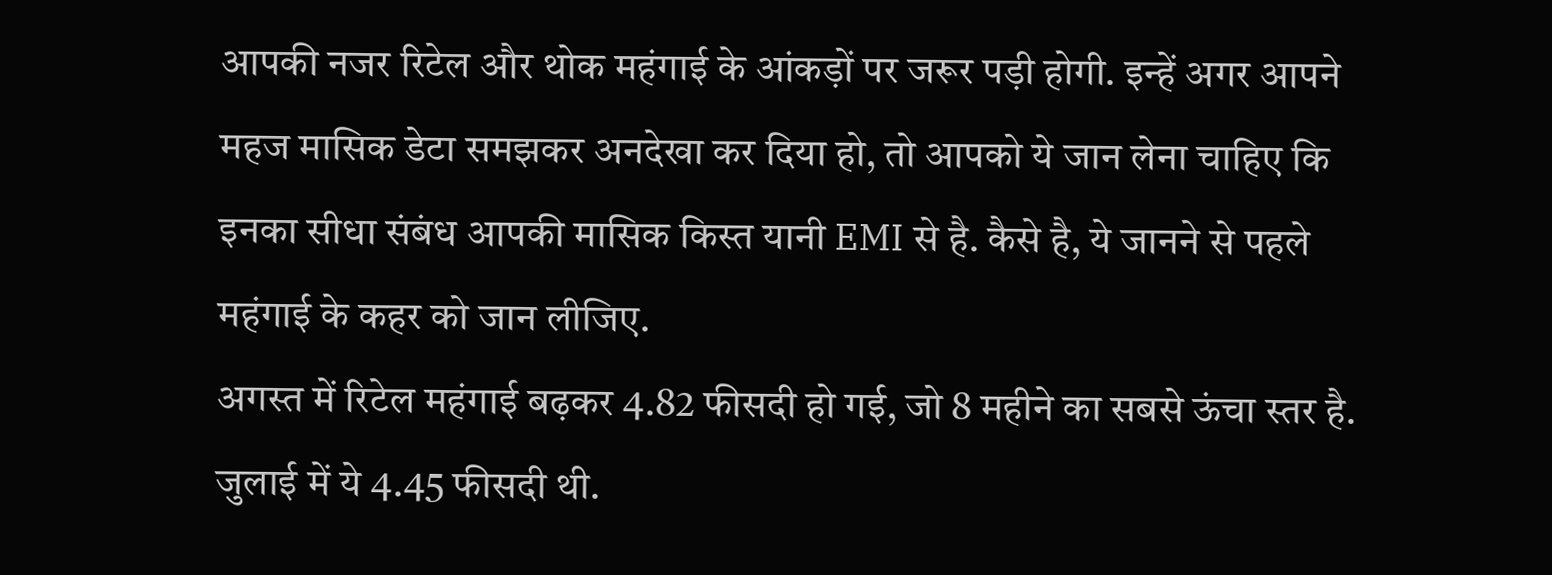आपकी नजर रिटेल और थोक महंगाई के आंकड़ों पर जरूर पड़ी होगी. इन्हें अगर आपने महज मासिक डेटा समझकर अनदेखा कर दिया हो, तो आपको ये जान लेना चाहिए कि इनका सीधा संबंध आपकी मासिक किस्त यानी EMI से है. कैसे है, ये जानने से पहले महंगाई के कहर को जान लीजिए.
अगस्त में रिटेल महंगाई बढ़कर 4.82 फीसदी हो गई, जो 8 महीने का सबसे ऊंचा स्तर है. जुलाई में ये 4.45 फीसदी थी.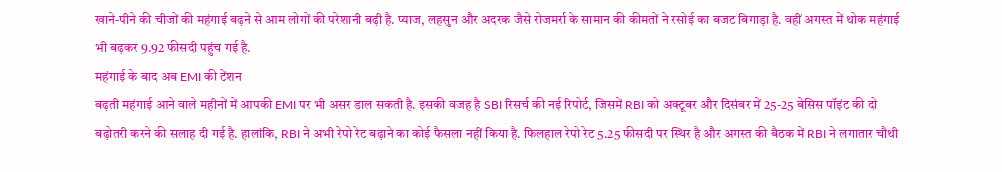खाने-पीने की चीजों की महंगाई बढ़ने से आम लोगों की परेशानी बढ़ी है. प्याज, लहसुन और अदरक जैसे रोजमर्रा के सामान की कीमतों ने रसोई का बजट बिगाड़ा है. वहीं अगस्त में थोक महंगाई भी बढ़कर 9.92 फीसदी पहुंच गई है.
महंगाई के बाद अब EMI की टेंशन
बढ़ती महंगाई आने वाले महीनों में आपकी EMI पर भी असर डाल सकती है. इसकी वजह है SBI रिसर्च की नई रिपोर्ट, जिसमें RBI को अक्टूबर और दिसंबर में 25-25 बेसिस पॉइंट की दो बढ़ोतरी करने की सलाह दी गई है. हालांकि, RBI ने अभी रेपो रेट बढ़ाने का कोई फैसला नहीं किया है. फिलहाल रेपो रेट 5.25 फीसदी पर स्थिर है और अगस्त की बैठक में RBI ने लगातार चौथी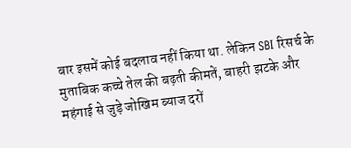बार इसमें कोई बदलाव नहीं किया था. लेकिन SBI रिसर्च के मुताबिक कच्चे तेल की बढ़ती कीमतें, बाहरी झटके और महंगाई से जुड़े जोखिम ब्याज दरों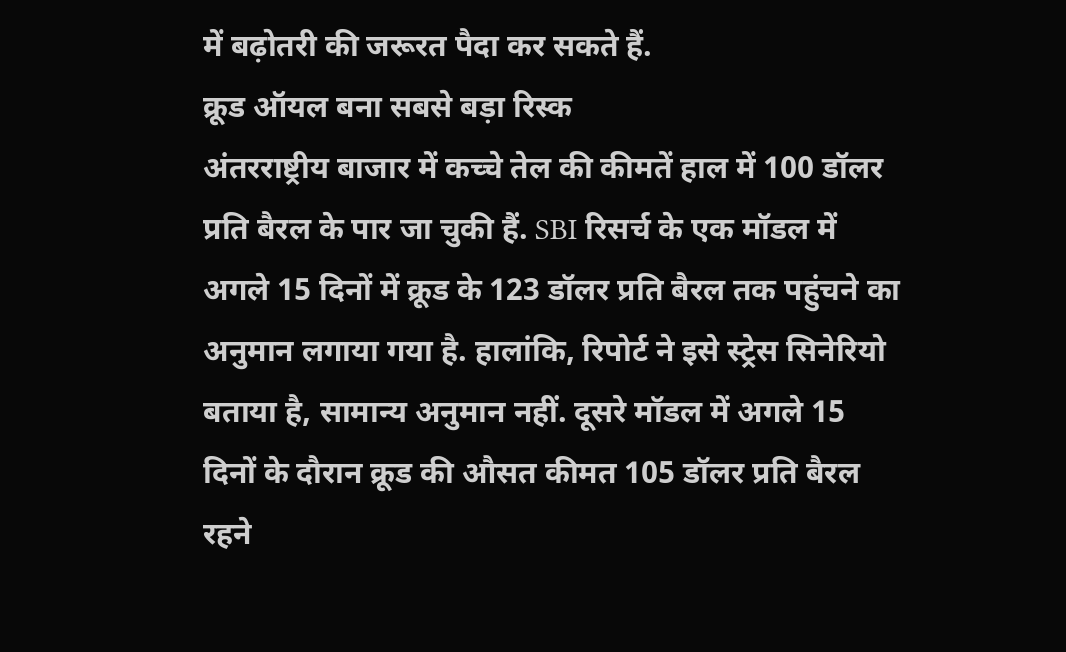में बढ़ोतरी की जरूरत पैदा कर सकते हैं.
क्रूड ऑयल बना सबसे बड़ा रिस्क
अंतरराष्ट्रीय बाजार में कच्चे तेल की कीमतें हाल में 100 डॉलर प्रति बैरल के पार जा चुकी हैं. SBI रिसर्च के एक मॉडल में अगले 15 दिनों में क्रूड के 123 डॉलर प्रति बैरल तक पहुंचने का अनुमान लगाया गया है. हालांकि, रिपोर्ट ने इसे स्ट्रेस सिनेरियो बताया है, सामान्य अनुमान नहीं. दूसरे मॉडल में अगले 15 दिनों के दौरान क्रूड की औसत कीमत 105 डॉलर प्रति बैरल रहने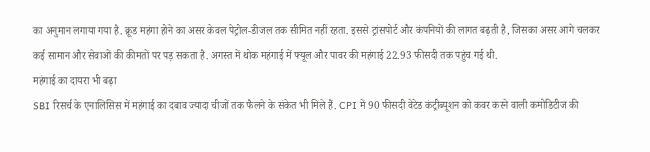का अनुमान लगाया गया है. क्रूड महंगा होने का असर केवल पेट्रोल-डीजल तक सीमित नहीं रहता. इससे ट्रांसपोर्ट और कंपनियों की लागत बढ़ती है, जिसका असर आगे चलकर कई सामान और सेवाओं की कीमतों पर पड़ सकता है. अगस्त में थोक महंगाई में फ्यूल और पावर की महंगाई 22.93 फीसदी तक पहुंच गई थी.
महंगाई का दायरा भी बढ़ा
SBI रिसर्च के एनालिसिस में महंगाई का दबाव ज्यादा चीजों तक फैलने के संकेत भी मिले हैं. CPI में 90 फीसदी वेटेड कंट्रीब्यूशन को कवर करने वाली कमोडिटीज की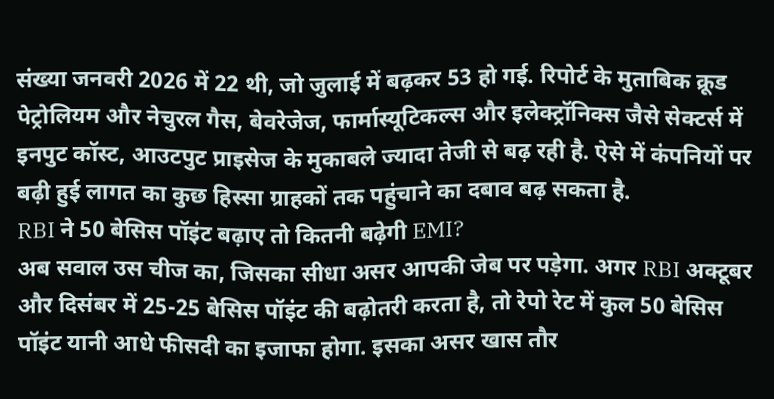संख्या जनवरी 2026 में 22 थी, जो जुलाई में बढ़कर 53 हो गई. रिपोर्ट के मुताबिक क्रूड पेट्रोलियम और नेचुरल गैस, बेवरेजेज, फार्मास्यूटिकल्स और इलेक्ट्रॉनिक्स जैसे सेक्टर्स में इनपुट कॉस्ट, आउटपुट प्राइसेज के मुकाबले ज्यादा तेजी से बढ़ रही है. ऐसे में कंपनियों पर बढ़ी हुई लागत का कुछ हिस्सा ग्राहकों तक पहुंचाने का दबाव बढ़ सकता है.
RBI ने 50 बेसिस पॉइंट बढ़ाए तो कितनी बढ़ेगी EMI?
अब सवाल उस चीज का, जिसका सीधा असर आपकी जेब पर पड़ेगा. अगर RBI अक्टूबर और दिसंबर में 25-25 बेसिस पॉइंट की बढ़ोतरी करता है, तो रेपो रेट में कुल 50 बेसिस पॉइंट यानी आधे फीसदी का इजाफा होगा. इसका असर खास तौर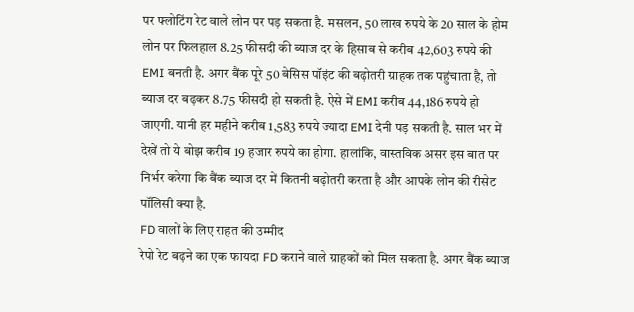पर फ्लोटिंग रेट वाले लोन पर पड़ सकता है. मसलन, 50 लाख रुपये के 20 साल के होम लोन पर फिलहाल 8.25 फीसदी की ब्याज दर के हिसाब से करीब 42,603 रुपये की EMI बनती है. अगर बैंक पूरे 50 बेसिस पॉइंट की बढ़ोतरी ग्राहक तक पहुंचाता है, तो ब्याज दर बढ़कर 8.75 फीसदी हो सकती है. ऐसे में EMI करीब 44,186 रुपये हो जाएगी. यानी हर महीने करीब 1,583 रुपये ज्यादा EMI देनी पड़ सकती है. साल भर में देखें तो ये बोझ करीब 19 हजार रुपये का होगा. हालांकि, वास्तविक असर इस बात पर निर्भर करेगा कि बैंक ब्याज दर में कितनी बढ़ोतरी करता है और आपके लोन की रीसेट पॉलिसी क्या है.
FD वालों के लिए राहत की उम्मीद
रेपो रेट बढ़ने का एक फायदा FD कराने वाले ग्राहकों को मिल सकता है. अगर बैंक ब्याज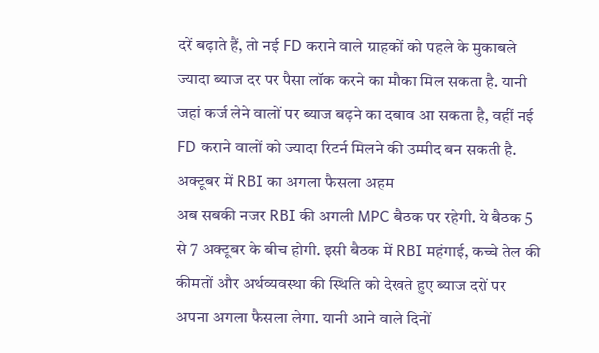दरें बढ़ाते हैं, तो नई FD कराने वाले ग्राहकों को पहले के मुकाबले ज्यादा ब्याज दर पर पैसा लॉक करने का मौका मिल सकता है. यानी जहां कर्ज लेने वालों पर ब्याज बढ़ने का दबाव आ सकता है, वहीं नई FD कराने वालों को ज्यादा रिटर्न मिलने की उम्मीद बन सकती है.
अक्टूबर में RBI का अगला फैसला अहम
अब सबकी नजर RBI की अगली MPC बैठक पर रहेगी. ये बैठक 5 से 7 अक्टूबर के बीच होगी. इसी बैठक में RBI महंगाई, कच्चे तेल की कीमतों और अर्थव्यवस्था की स्थिति को देखते हुए ब्याज दरों पर अपना अगला फैसला लेगा. यानी आने वाले दिनों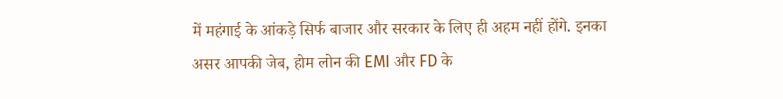में महंगाई के आंकड़े सिर्फ बाजार और सरकार के लिए ही अहम नहीं होंगे. इनका असर आपकी जेब, होम लोन की EMI और FD के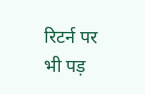रिटर्न पर भी पड़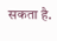सकता है.